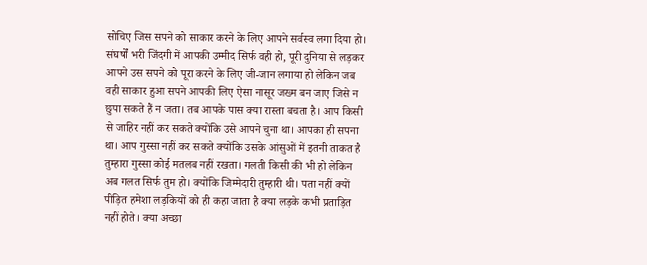सोचिए जिस सपने को साकार करने के लिए आपने सर्वस्व लगा दिया हो। संघर्षों भरी जिंदगी में आपकी उम्मीद सिर्फ वही हो, पूरी दुनिया से लड़कर आपने उस सपने को पूरा करने के लिए जी-जान लगाया हो लेकिन जब वही साकार हुआ सपने आपकी लिए ऐसा नासूर जख्म बन जाए जिसे न छुपा सकते हैं न जता। तब आपके पास क्या रास्ता बचता है। आप किसी से जाहिर नहीं कर सकते क्योंकि उसे आपने चुना था। आपका ही सपना था। आप गुस्सा नहीं कर सकते क्योंकि उसके आंसुओं में इतनी ताकत है तुम्हारा गुस्सा कोई मतलब नहीं रखता। गलती किसी की भी हो लेकिन अब गलत सिर्फ तुम हो। क्योंकि जिम्मेदारी तुम्हारी थी। पता नहीं क्यों पीड़ित हमेशा लड़कियों को ही कहा जाता है क्या लड़के कभी प्रताड़ित नहीं होते। क्या अच्छा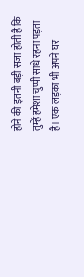होने की इतनी बड़ी सजा होती है कि तुम्हें हमेशा चुप्पी साधे रहना पड़ता है। एक लड़का भी अपने घर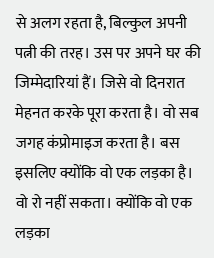से अलग रहता है, बिल्कुल अपनी पत्नी की तरह। उस पर अपने घर की जिम्मेदारियां हैं। जिसे वो दिनरात मेहनत करके पूरा करता है। वो सब जगह कंप्रोमाइज करता है। बस इसलिए क्योंकि वो एक लड़का है। वो रो नहीं सकता। क्योंकि वो एक लड़का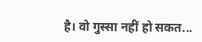है। वो गुस्सा नहीं हो सकत...